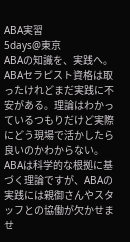ABA実習
5days@東京
ABAの知識を、実践へ。
ABAセラピスト資格は取ったけれどまだ実践に不安がある。理論はわかっているつもりだけど実際にどう現場で活かしたら良いのかわからない。ABAは科学的な根拠に基づく理論ですが、ABAの実践には親御さんやスタッフとの協働が欠かせませ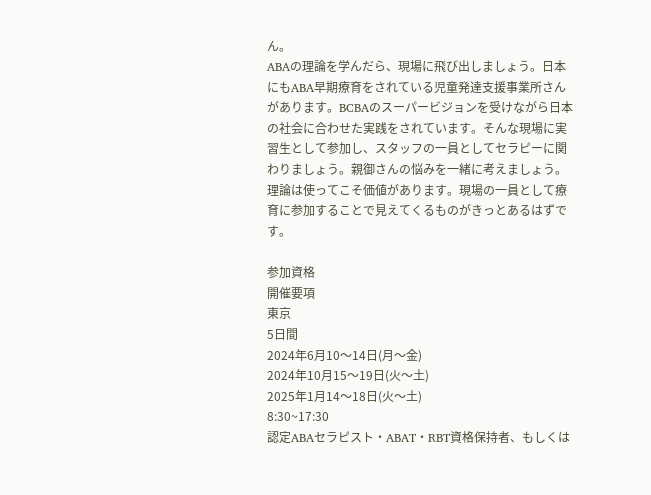ん。
ABAの理論を学んだら、現場に飛び出しましょう。日本にもABA早期療育をされている児童発達支援事業所さんがあります。BCBAのスーパービジョンを受けながら日本の社会に合わせた実践をされています。そんな現場に実習生として参加し、スタッフの一員としてセラピーに関わりましょう。親御さんの悩みを一緒に考えましょう。
理論は使ってこそ価値があります。現場の一員として療育に参加することで見えてくるものがきっとあるはずです。

参加資格
開催要項
東京
5日間
2024年6月10〜14日(月〜金)
2024年10月15〜19日(火〜土)
2025年1月14〜18日(火〜土)
8:30~17:30
認定ABAセラピスト・ABAT・RBT資格保持者、もしくは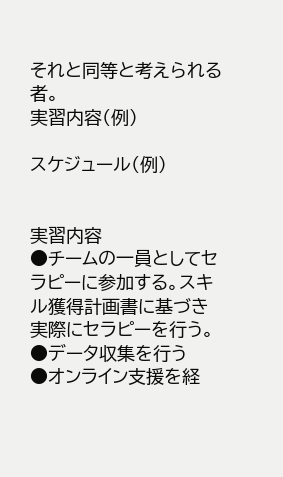それと同等と考えられる者。
実習内容(例)

スケジュール(例)


実習内容
●チームの一員としてセラピーに参加する。スキル獲得計画書に基づき実際にセラピーを行う。
●データ収集を行う
●オンライン支援を経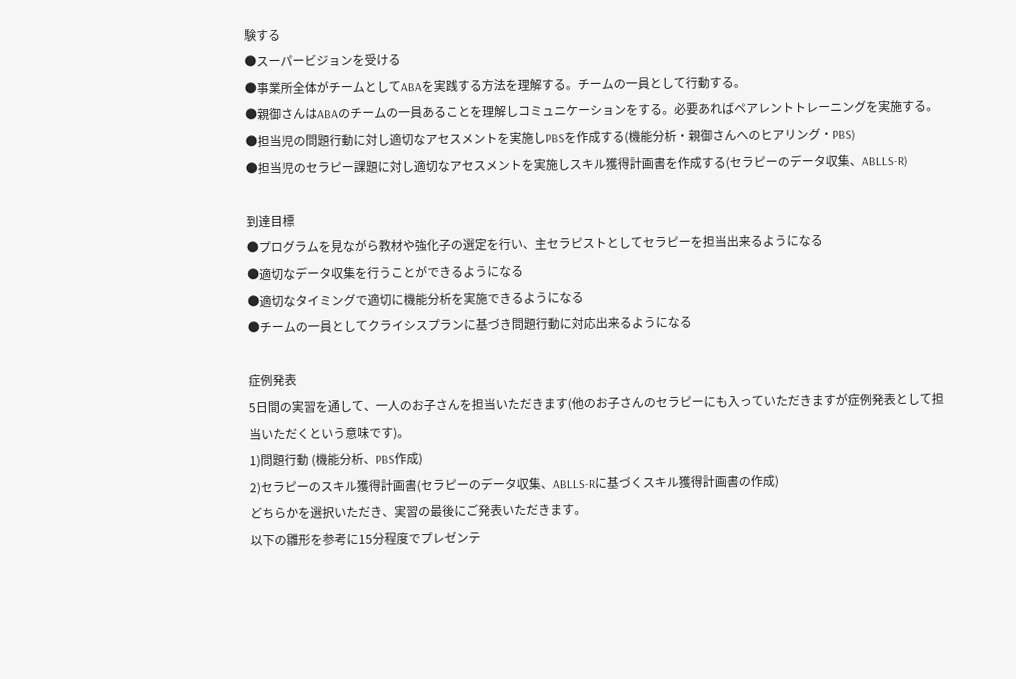験する
●スーパービジョンを受ける
●事業所全体がチームとしてABAを実践する方法を理解する。チームの一員として行動する。
●親御さんはABAのチームの一員あることを理解しコミュニケーションをする。必要あればペアレントトレーニングを実施する。
●担当児の問題行動に対し適切なアセスメントを実施しPBSを作成する(機能分析・親御さんへのヒアリング・PBS)
●担当児のセラピー課題に対し適切なアセスメントを実施しスキル獲得計画書を作成する(セラピーのデータ収集、ABLLS-R)

到達目標
●プログラムを見ながら教材や強化子の選定を行い、主セラピストとしてセラピーを担当出来るようになる
●適切なデータ収集を行うことができるようになる
●適切なタイミングで適切に機能分析を実施できるようになる
●チームの一員としてクライシスプランに基づき問題行動に対応出来るようになる

症例発表
5日間の実習を通して、一人のお子さんを担当いただきます(他のお子さんのセラピーにも入っていただきますが症例発表として担当いただくという意味です)。
1)問題行動 (機能分析、PBS作成)
2)セラピーのスキル獲得計画書(セラピーのデータ収集、ABLLS-Rに基づくスキル獲得計画書の作成)
どちらかを選択いただき、実習の最後にご発表いただきます。
以下の雛形を参考に15分程度でプレゼンテ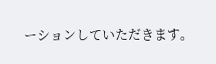ーションしていただきます。